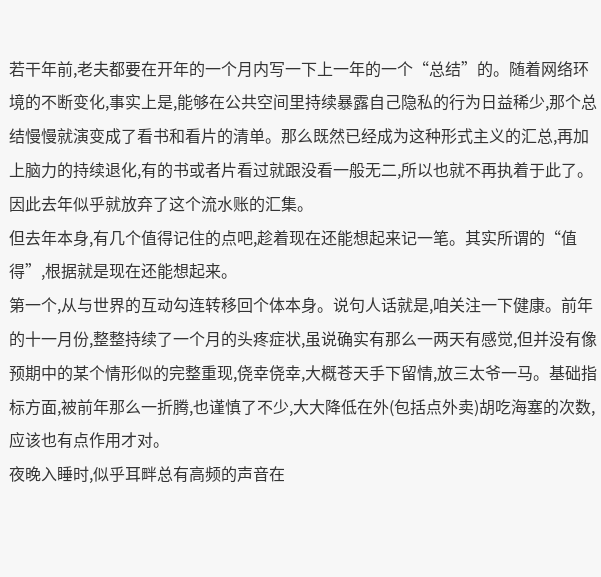若干年前,老夫都要在开年的一个月内写一下上一年的一个“总结”的。随着网络环境的不断变化,事实上是,能够在公共空间里持续暴露自己隐私的行为日益稀少,那个总结慢慢就演变成了看书和看片的清单。那么既然已经成为这种形式主义的汇总,再加上脑力的持续退化,有的书或者片看过就跟没看一般无二,所以也就不再执着于此了。因此去年似乎就放弃了这个流水账的汇集。
但去年本身,有几个值得记住的点吧,趁着现在还能想起来记一笔。其实所谓的“值得”,根据就是现在还能想起来。
第一个,从与世界的互动勾连转移回个体本身。说句人话就是,咱关注一下健康。前年的十一月份,整整持续了一个月的头疼症状,虽说确实有那么一两天有感觉,但并没有像预期中的某个情形似的完整重现,侥幸侥幸,大概苍天手下留情,放三太爷一马。基础指标方面,被前年那么一折腾,也谨慎了不少,大大降低在外(包括点外卖)胡吃海塞的次数,应该也有点作用才对。
夜晚入睡时,似乎耳畔总有高频的声音在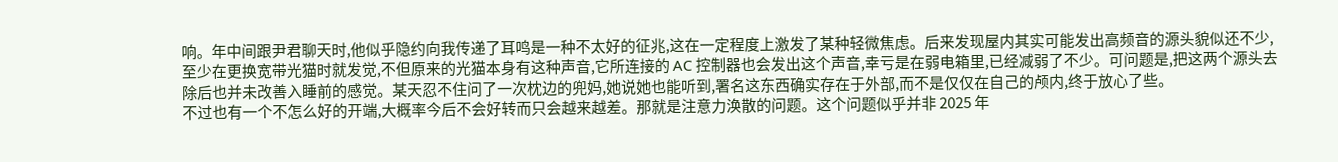响。年中间跟尹君聊天时,他似乎隐约向我传递了耳鸣是一种不太好的征兆,这在一定程度上激发了某种轻微焦虑。后来发现屋内其实可能发出高频音的源头貌似还不少,至少在更换宽带光猫时就发觉,不但原来的光猫本身有这种声音,它所连接的 AC 控制器也会发出这个声音,幸亏是在弱电箱里,已经减弱了不少。可问题是,把这两个源头去除后也并未改善入睡前的感觉。某天忍不住问了一次枕边的兜妈,她说她也能听到,署名这东西确实存在于外部,而不是仅仅在自己的颅内,终于放心了些。
不过也有一个不怎么好的开端,大概率今后不会好转而只会越来越差。那就是注意力涣散的问题。这个问题似乎并非 2025 年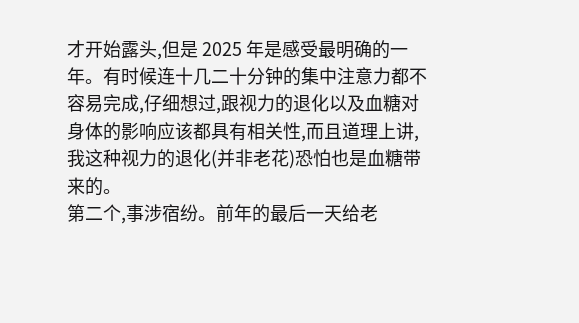才开始露头,但是 2025 年是感受最明确的一年。有时候连十几二十分钟的集中注意力都不容易完成,仔细想过,跟视力的退化以及血糖对身体的影响应该都具有相关性,而且道理上讲,我这种视力的退化(并非老花)恐怕也是血糖带来的。
第二个,事涉宿纷。前年的最后一天给老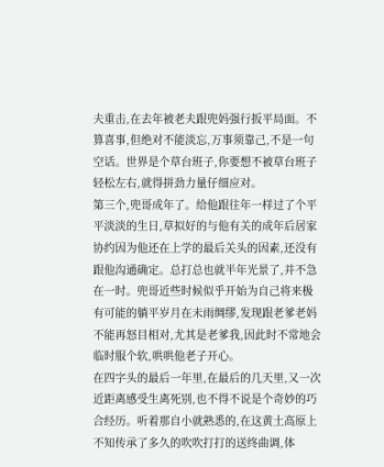夫重击,在去年被老夫跟兜妈强行扳平局面。不算喜事,但绝对不能淡忘,万事须靠己,不是一句空话。世界是个草台班子,你要想不被草台班子轻松左右,就得拼劲力量仔细应对。
第三个,兜哥成年了。给他跟往年一样过了个平平淡淡的生日,草拟好的与他有关的成年后居家协约因为他还在上学的最后关头的因素,还没有跟他沟通确定。总打总也就半年光景了,并不急在一时。兜哥近些时候似乎开始为自己将来极有可能的躺平岁月在未雨绸缪,发现跟老爹老妈不能再怒目相对,尤其是老爹我,因此时不常地会临时服个软,哄哄他老子开心。
在四字头的最后一年里,在最后的几天里,又一次近距离感受生离死别,也不得不说是个奇妙的巧合经历。听着那自小就熟悉的,在这黄土高原上不知传承了多久的吹吹打打的送终曲调,体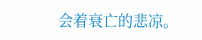会着衰亡的悲凉。